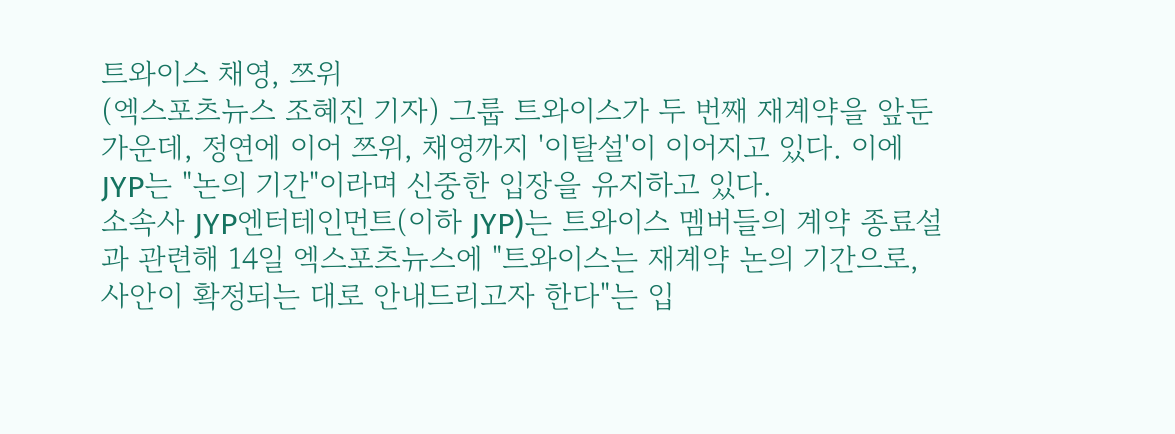트와이스 채영, 쯔위
(엑스포츠뉴스 조혜진 기자) 그룹 트와이스가 두 번째 재계약을 앞둔 가운데, 정연에 이어 쯔위, 채영까지 '이탈설'이 이어지고 있다. 이에 JYP는 "논의 기간"이라며 신중한 입장을 유지하고 있다.
소속사 JYP엔터테인먼트(이하 JYP)는 트와이스 멤버들의 계약 종료설과 관련해 14일 엑스포츠뉴스에 "트와이스는 재계약 논의 기간으로, 사안이 확정되는 대로 안내드리고자 한다"는 입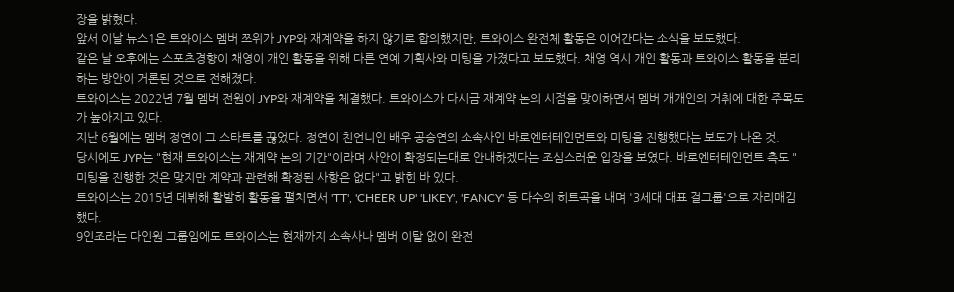장을 밝혔다.
앞서 이날 뉴스1은 트와이스 멤버 쯔위가 JYP와 재계약을 하지 않기로 합의했지만, 트와이스 완전체 활동은 이어간다는 소식을 보도했다.
같은 날 오후에는 스포츠경향이 채영이 개인 활동을 위해 다른 연예 기획사와 미팅을 가졌다고 보도했다. 채영 역시 개인 활동과 트와이스 활동을 분리하는 방안이 거론된 것으로 전해졌다.
트와이스는 2022년 7월 멤버 전원이 JYP와 재계약을 체결했다. 트와이스가 다시금 재계약 논의 시점을 맞이하면서 멤버 개개인의 거취에 대한 주목도가 높아지고 있다.
지난 6월에는 멤버 정연이 그 스타트를 끊었다. 정연이 친언니인 배우 공승연의 소속사인 바로엔터테인먼트와 미팅을 진행했다는 보도가 나온 것.
당시에도 JYP는 "현재 트와이스는 재계약 논의 기간"이라며 사안이 확정되는대로 안내하겠다는 조심스러운 입장을 보였다. 바로엔터테인먼트 측도 "미팅을 진행한 것은 맞지만 계약과 관련해 확정된 사항은 없다"고 밝힌 바 있다.
트와이스는 2015년 데뷔해 활발히 활동을 펼치면서 'TT', 'CHEER UP' 'LIKEY', 'FANCY' 등 다수의 히트곡을 내며 '3세대 대표 걸그룹'으로 자리매김했다.
9인조라는 다인원 그룹임에도 트와이스는 현재까지 소속사나 멤버 이탈 없이 완전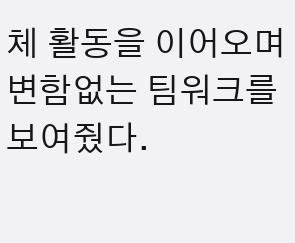체 활동을 이어오며 변함없는 팀워크를 보여줬다.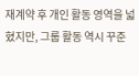재계약 후 개인 활동 영역을 넓혔지만, 그룹 활동 역시 꾸준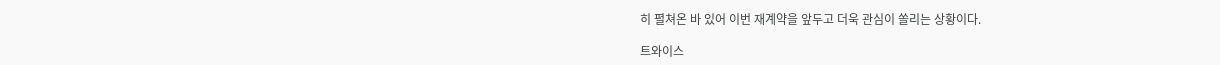히 펼쳐온 바 있어 이번 재계약을 앞두고 더욱 관심이 쏠리는 상황이다.

트와이스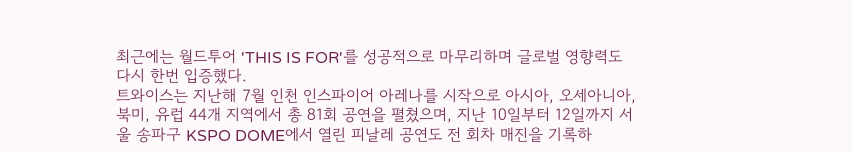최근에는 월드투어 'THIS IS FOR'를 성공적으로 마무리하며 글로벌 영향력도 다시 한번 입증했다.
트와이스는 지난해 7월 인천 인스파이어 아레나를 시작으로 아시아, 오세아니아, 북미, 유럽 44개 지역에서 총 81회 공연을 펼쳤으며, 지난 10일부터 12일까지 서울 송파구 KSPO DOME에서 열린 피날레 공연도 전 회차 매진을 기록하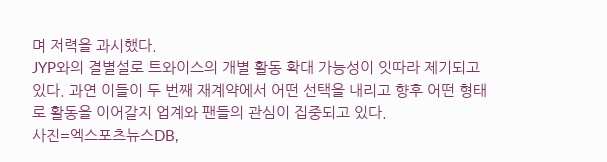며 저력을 과시했다.
JYP와의 결별설로 트와이스의 개별 활동 확대 가능성이 잇따라 제기되고 있다. 과연 이들이 두 번째 재계약에서 어떤 선택을 내리고 향후 어떤 형태로 활동을 이어갈지 업계와 팬들의 관심이 집중되고 있다.
사진=엑스포츠뉴스DB,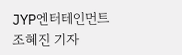JYP엔터테인먼트
조혜진 기자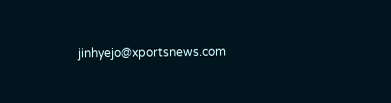jinhyejo@xportsnews.com